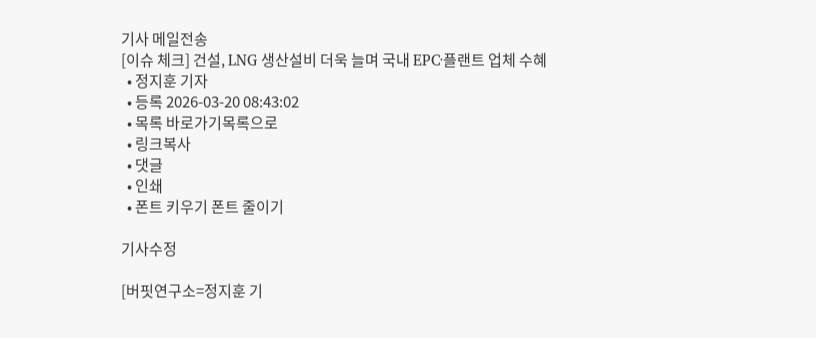기사 메일전송
[이슈 체크] 건설, LNG 생산설비 더욱 늘며 국내 EPC·플랜트 업체 수혜
  • 정지훈 기자
  • 등록 2026-03-20 08:43:02
  • 목록 바로가기목록으로
  • 링크복사
  • 댓글
  • 인쇄
  • 폰트 키우기 폰트 줄이기

기사수정

[버핏연구소=정지훈 기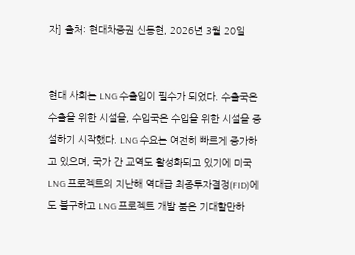자] 출처: 현대차증권 신동현, 2026년 3월 20일


현대 사회는 LNG 수출입이 필수가 되었다. 수출국은 수출을 위한 시설을, 수입국은 수입을 위한 시설을 증설하기 시작했다. LNG 수요는 여전히 빠르게 증가하고 있으며, 국가 간 교역도 활성화되고 있기에 미국 LNG 프로젝트의 지난해 역대급 최종투자결정(FID)에도 불구하고 LNG 프로젝트 개발 붐은 기대할만하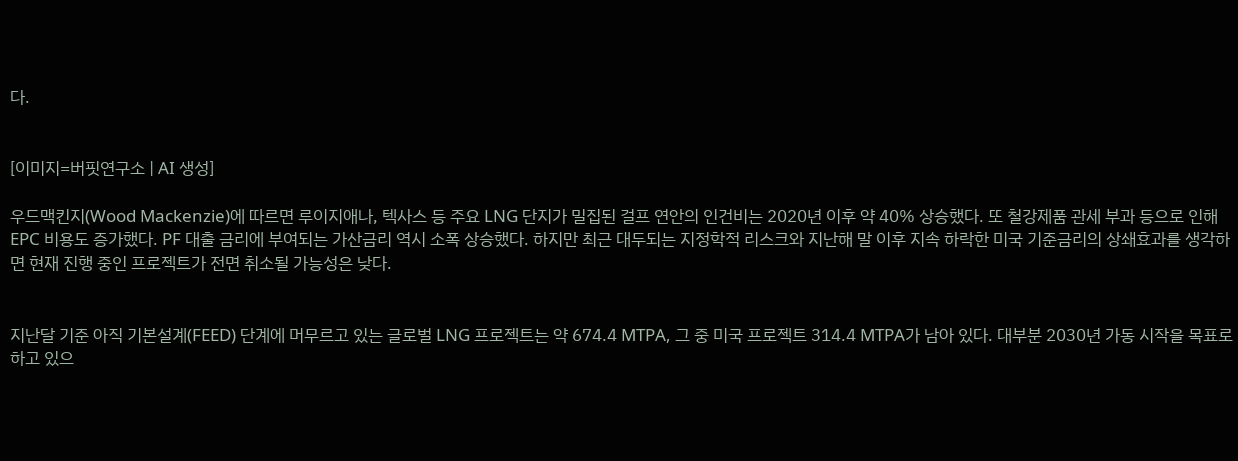다.


[이미지=버핏연구소 | AI 생성]

우드맥킨지(Wood Mackenzie)에 따르면 루이지애나, 텍사스 등 주요 LNG 단지가 밀집된 걸프 연안의 인건비는 2020년 이후 약 40% 상승했다. 또 철강제품 관세 부과 등으로 인해 EPC 비용도 증가했다. PF 대출 금리에 부여되는 가산금리 역시 소폭 상승했다. 하지만 최근 대두되는 지정학적 리스크와 지난해 말 이후 지속 하락한 미국 기준금리의 상쇄효과를 생각하면 현재 진행 중인 프로젝트가 전면 취소될 가능성은 낮다.


지난달 기준 아직 기본설계(FEED) 단계에 머무르고 있는 글로벌 LNG 프로젝트는 약 674.4 MTPA, 그 중 미국 프로젝트 314.4 MTPA가 남아 있다. 대부분 2030년 가동 시작을 목표로 하고 있으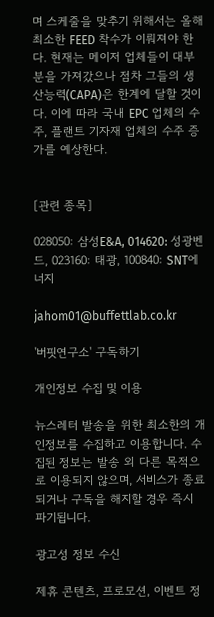며 스케줄을 맞추기 위해서는 올해 최소한 FEED 착수가 이뤄져야 한다. 현재는 메이저 업체들이 대부분을 가져갔으나 점차 그들의 생산능력(CAPA)은 한계에 달할 것이다. 이에 따라 국내 EPC 업체의 수주, 플랜트 기자재 업체의 수주 증가를 예상한다.


[관련 종목]

028050: 삼성E&A, 014620: 성광벤드, 023160: 태광, 100840: SNT에너지

jahom01@buffettlab.co.kr

'버핏연구소' 구독하기

개인정보 수집 및 이용

뉴스레터 발송을 위한 최소한의 개인정보를 수집하고 이용합니다. 수집된 정보는 발송 외 다른 목적으로 이용되지 않으며, 서비스가 종료되거나 구독을 해지할 경우 즉시 파기됩니다.

광고성 정보 수신

제휴 콘텐츠, 프로모션, 이벤트 정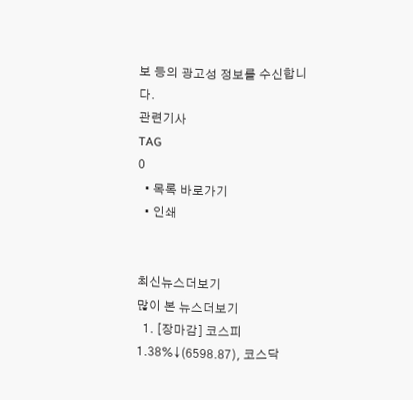보 등의 광고성 정보를 수신합니다.
관련기사
TAG
0
  • 목록 바로가기
  • 인쇄


최신뉴스더보기
많이 본 뉴스더보기
  1. [장마감] 코스피 1.38%↓(6598.87), 코스닥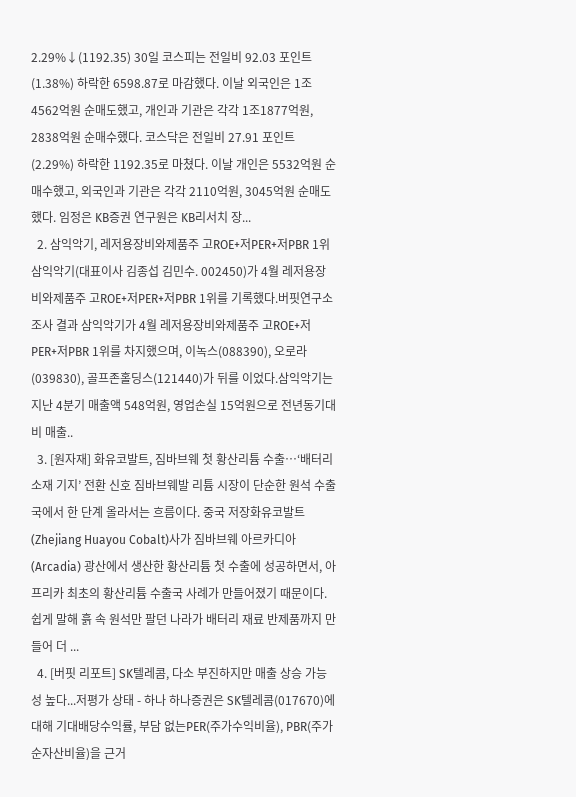2.29%↓(1192.35) 30일 코스피는 전일비 92.03 포인트(1.38%) 하락한 6598.87로 마감했다. 이날 외국인은 1조4562억원 순매도했고, 개인과 기관은 각각 1조1877억원, 2838억원 순매수했다. 코스닥은 전일비 27.91 포인트(2.29%) 하락한 1192.35로 마쳤다. 이날 개인은 5532억원 순매수했고, 외국인과 기관은 각각 2110억원, 3045억원 순매도했다. 임정은 KB증권 연구원은 KB리서치 장...
  2. 삼익악기, 레저용장비와제품주 고ROE+저PER+저PBR 1위 삼익악기(대표이사 김종섭 김민수. 002450)가 4월 레저용장비와제품주 고ROE+저PER+저PBR 1위를 기록했다.버핏연구소 조사 결과 삼익악기가 4월 레저용장비와제품주 고ROE+저PER+저PBR 1위를 차지했으며, 이녹스(088390), 오로라(039830), 골프존홀딩스(121440)가 뒤를 이었다.삼익악기는 지난 4분기 매출액 548억원, 영업손실 15억원으로 전년동기대비 매출..
  3. [원자재] 화유코발트, 짐바브웨 첫 황산리튬 수출…‘배터리 소재 기지’ 전환 신호 짐바브웨발 리튬 시장이 단순한 원석 수출국에서 한 단계 올라서는 흐름이다. 중국 저장화유코발트(Zhejiang Huayou Cobalt)사가 짐바브웨 아르카디아(Arcadia) 광산에서 생산한 황산리튬 첫 수출에 성공하면서, 아프리카 최초의 황산리튬 수출국 사례가 만들어졌기 때문이다. 쉽게 말해 흙 속 원석만 팔던 나라가 배터리 재료 반제품까지 만들어 더 ...
  4. [버핏 리포트] SK텔레콤, 다소 부진하지만 매출 상승 가능성 높다...저평가 상태 - 하나 하나증권은 SK텔레콤(017670)에 대해 기대배당수익률, 부담 없는PER(주가수익비율), PBR(주가순자산비율)을 근거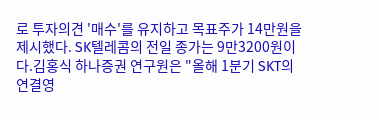로 투자의견 '매수'를 유지하고 목표주가 14만원을 제시했다. SK텔레콤의 전일 종가는 9만3200원이다.김홍식 하나증권 연구원은 "올해 1분기 SKT의 연결영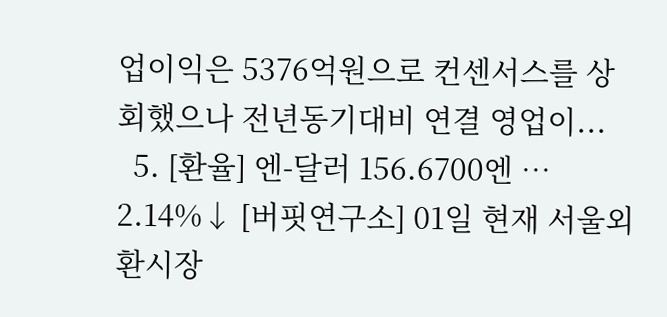업이익은 5376억원으로 컨센서스를 상회했으나 전년동기대비 연결 영업이...
  5. [환율] 엔-달러 156.6700엔 … 2.14%↓ [버핏연구소] 01일 현재 서울외환시장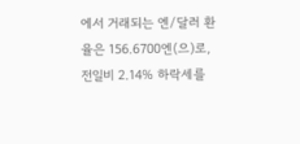에서 거래되는 엔/달러 환율은 156.6700엔(으)로, 전일비 2.14% 하락세를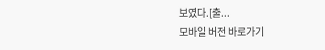보였다.[출...
모바일 버전 바로가기